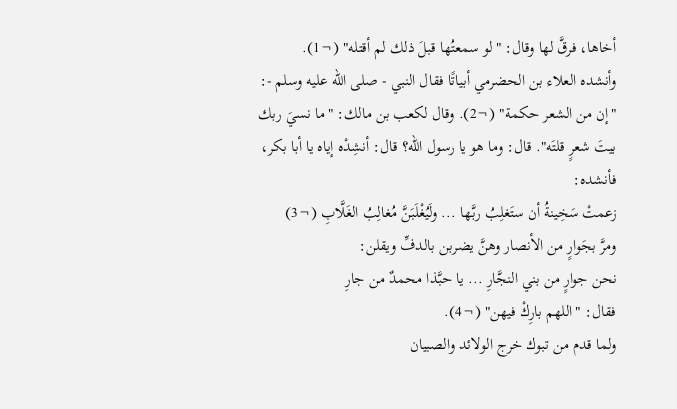أخاها، فرقَّ لها وقال: "لو سمعتُها قبلَ ذلك لم أقتله" (¬1).
وأنشده العلاء بن الحضرمي أبياتًا فقال النبي - صلى الله عليه وسلم -: "إن من الشعر حكمة" (¬2). وقال لكعب بن مالك: "ما نسيَ ربك بيتَ شعرٍ قلتَه". قال: وما هو يا رسول الله؟ قال: أنشِدْه إياه يا أبا بكر، فأنشده:
زعمتْ سَخِينةُ أن ستَغلِبُ ربَّها ... ولَيُغْلَبَنَّ مُغالِبُ الغَلَّابِ (¬3)
ومرَّ بجَوارٍ من الأنصار وهنَّ يضربن بالدفِّ ويقلن:
نحن جوارٍ من بني النجَّارِ ... يا حبَّذا محمدٌ من جارِ
فقال: "اللهم بارِكْ فيهن" (¬4).
ولما قدم من تبوك خرج الولائد والصبيان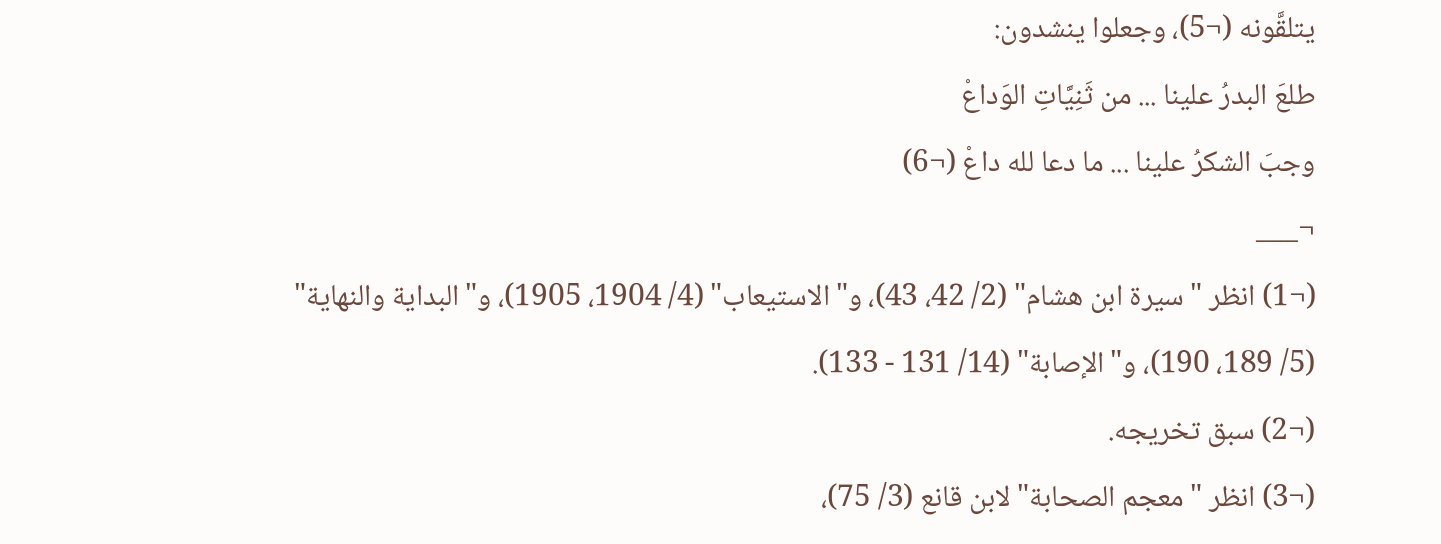يتلقَّونه (¬5)، وجعلوا ينشدون:
طلعَ البدرُ علينا ... من ثَنِيَّاتِ الوَداعْ
وجبَ الشكرُ علينا ... ما دعا لله داعْ (¬6)
¬___
(¬1) انظر "سيرة ابن هشام" (2/ 42، 43)، و"الاستيعاب" (4/ 1904، 1905)، و"البداية والنهاية" (5/ 189، 190)، و"الإصابة" (14/ 131 - 133).
(¬2) سبق تخريجه.
(¬3) انظر "معجم الصحابة" لابن قانع (3/ 75)،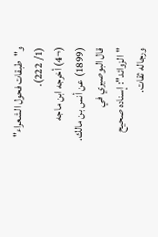و"طبقات فحول الشعراء" (1/ 222).
(¬4) أخرجه ابن ماجه (1899) عن أنس بن مالك. قال البوصيري في "الزوائد": إسناده صحيح ورجاله ثقات.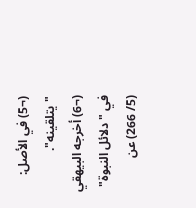(¬5) في الأصل: "يتلقينه".
(¬6) أخرجه البيهقي في "دلائل النبوة" (5/ 266) عن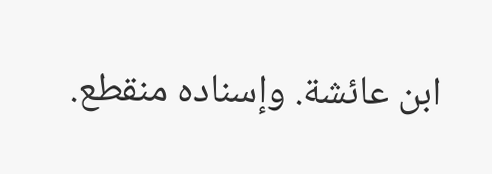ابن عائشة. وإسناده منقطع.